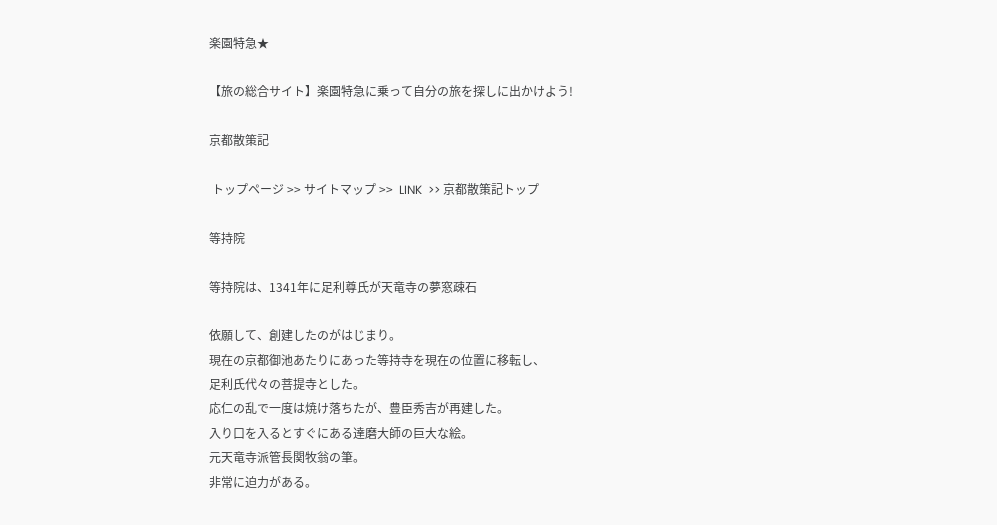楽園特急★

【旅の総合サイト】楽園特急に乗って自分の旅を探しに出かけよう!

京都散策記

 トップページ >> サイトマップ >>  LINK  >> 京都散策記トップ

等持院

等持院は、1341年に足利尊氏が天竜寺の夢窓疎石

依願して、創建したのがはじまり。
現在の京都御池あたりにあった等持寺を現在の位置に移転し、
足利氏代々の菩提寺とした。
応仁の乱で一度は焼け落ちたが、豊臣秀吉が再建した。
入り口を入るとすぐにある達磨大師の巨大な絵。
元天竜寺派管長関牧翁の筆。
非常に迫力がある。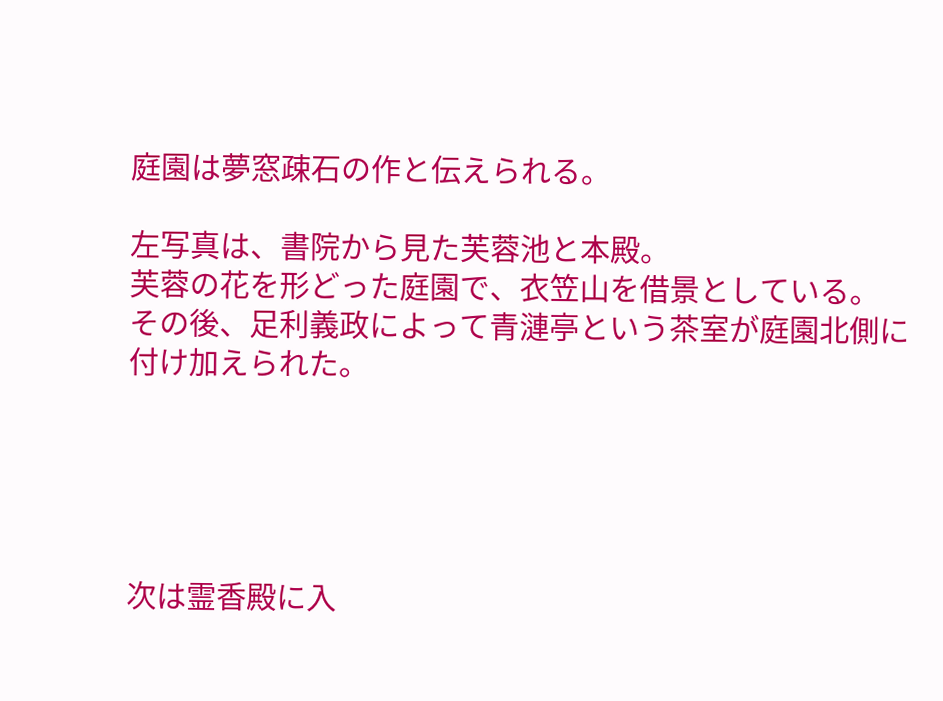庭園は夢窓疎石の作と伝えられる。

左写真は、書院から見た芙蓉池と本殿。
芙蓉の花を形どった庭園で、衣笠山を借景としている。
その後、足利義政によって青漣亭という茶室が庭園北側に
付け加えられた。





次は霊香殿に入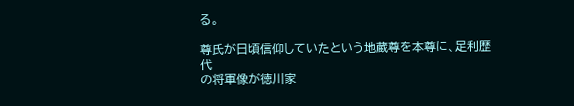る。

尊氏が日頃信仰していたという地蔵尊を本尊に、足利歴代
の将軍像が徳川家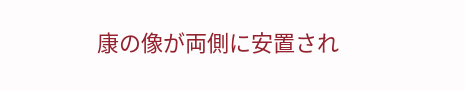康の像が両側に安置され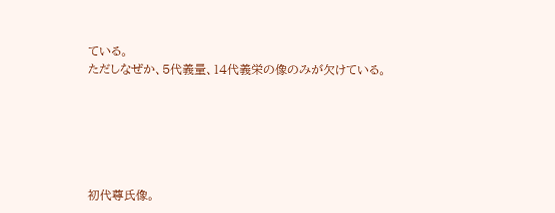ている。
ただしなぜか、5代義量、14代義栄の像のみが欠けている。






初代尊氏像。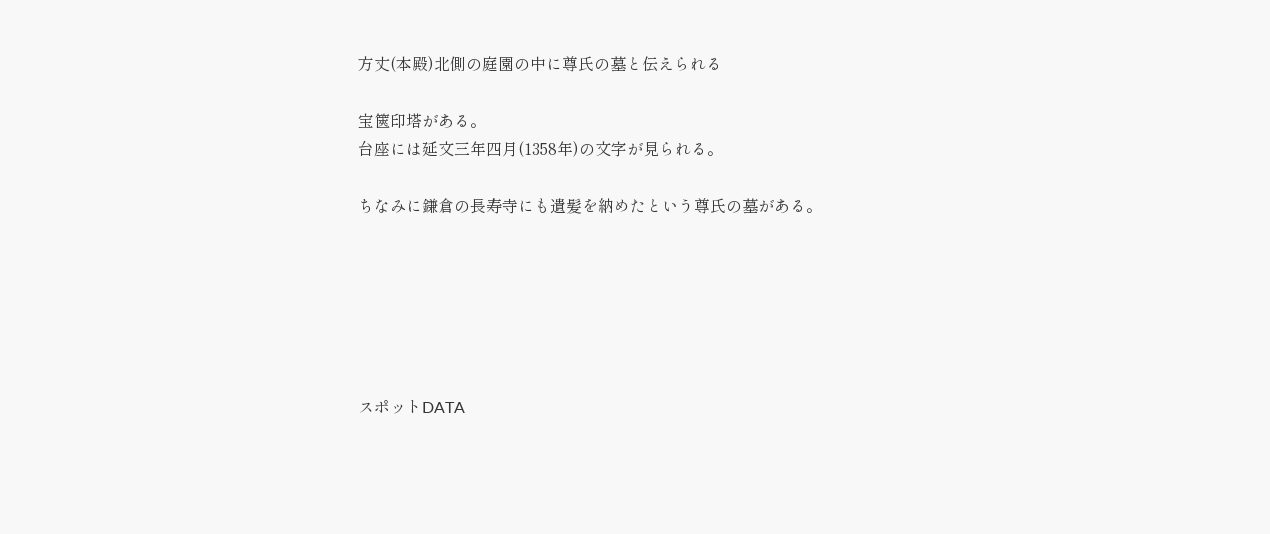方丈(本殿)北側の庭園の中に尊氏の墓と伝えられる

宝篋印塔がある。
台座には延文三年四月(1358年)の文字が見られる。

ちなみに鎌倉の長寿寺にも遺髪を納めたという尊氏の墓がある。






スポットDATA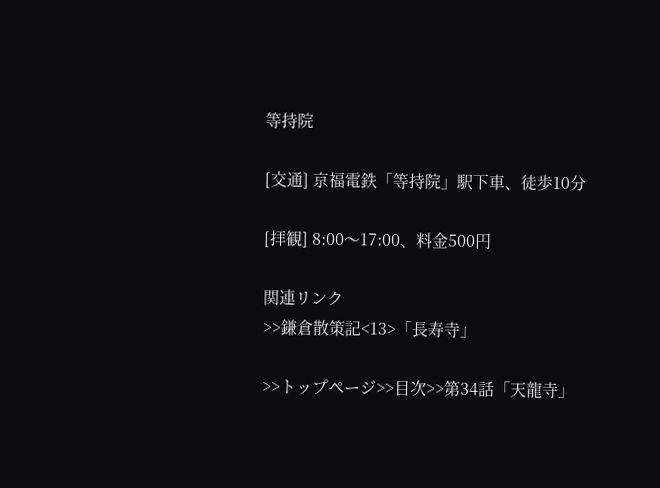等持院

[交通] 京福電鉄「等持院」駅下車、徒歩10分

[拝観] 8:00〜17:00、料金500円

関連リンク
>>鎌倉散策記<13>「長寿寺」

>>トップページ>>目次>>第34話「天龍寺」